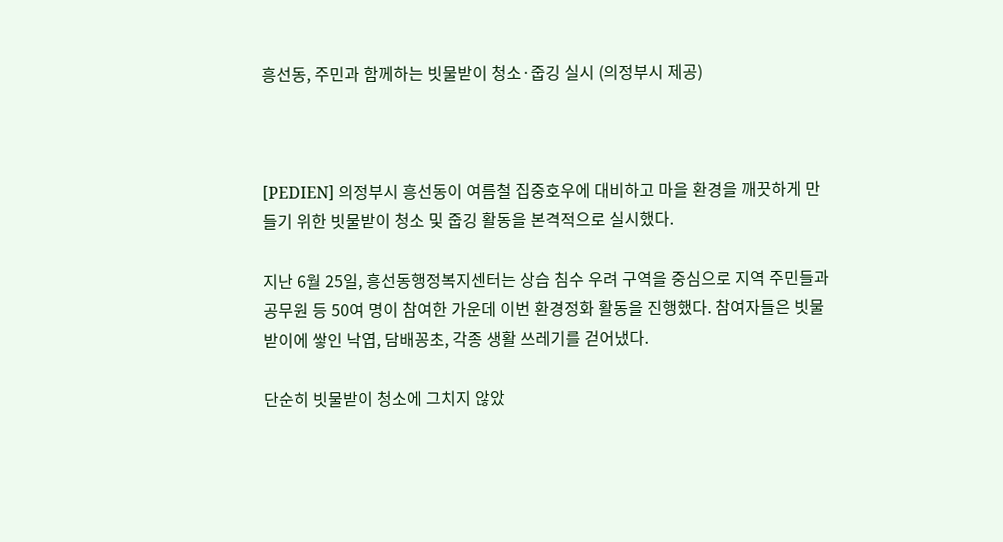흥선동, 주민과 함께하는 빗물받이 청소·줍깅 실시 (의정부시 제공)



[PEDIEN] 의정부시 흥선동이 여름철 집중호우에 대비하고 마을 환경을 깨끗하게 만들기 위한 빗물받이 청소 및 줍깅 활동을 본격적으로 실시했다.

지난 6월 25일, 흥선동행정복지센터는 상습 침수 우려 구역을 중심으로 지역 주민들과 공무원 등 50여 명이 참여한 가운데 이번 환경정화 활동을 진행했다. 참여자들은 빗물받이에 쌓인 낙엽, 담배꽁초, 각종 생활 쓰레기를 걷어냈다.

단순히 빗물받이 청소에 그치지 않았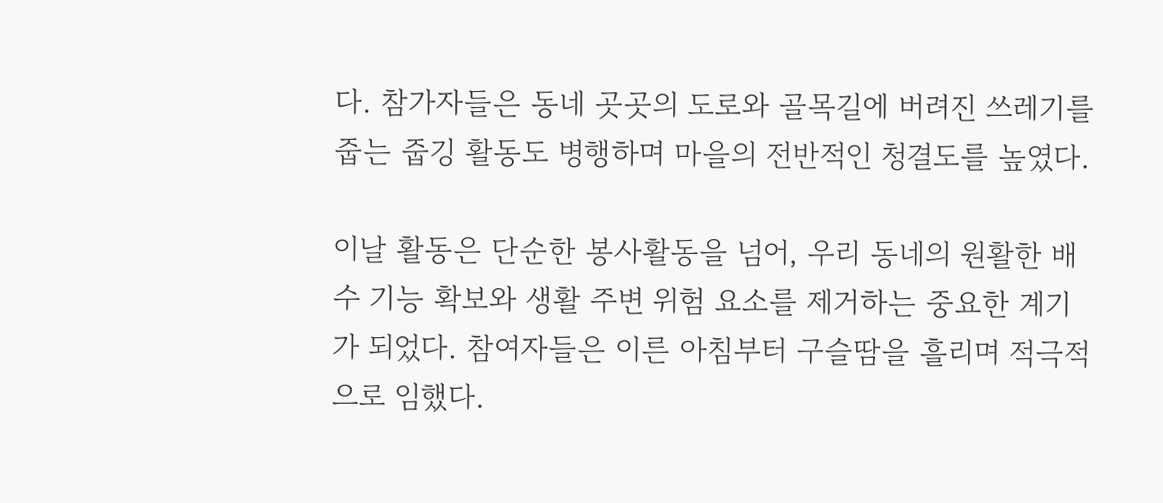다. 참가자들은 동네 곳곳의 도로와 골목길에 버려진 쓰레기를 줍는 줍깅 활동도 병행하며 마을의 전반적인 청결도를 높였다.

이날 활동은 단순한 봉사활동을 넘어, 우리 동네의 원활한 배수 기능 확보와 생활 주변 위험 요소를 제거하는 중요한 계기가 되었다. 참여자들은 이른 아침부터 구슬땀을 흘리며 적극적으로 임했다.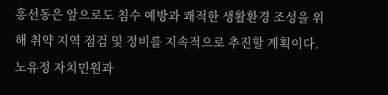흥선동은 앞으로도 침수 예방과 쾌적한 생활환경 조성을 위해 취약 지역 점검 및 정비를 지속적으로 추진할 계획이다. 노유정 자치민원과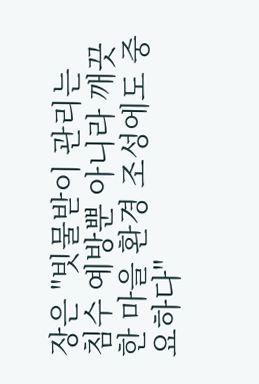장은 "빗물받이 관리는 침수 예방뿐 아니라 깨끗한 마을 환경 조성에도 중요하다"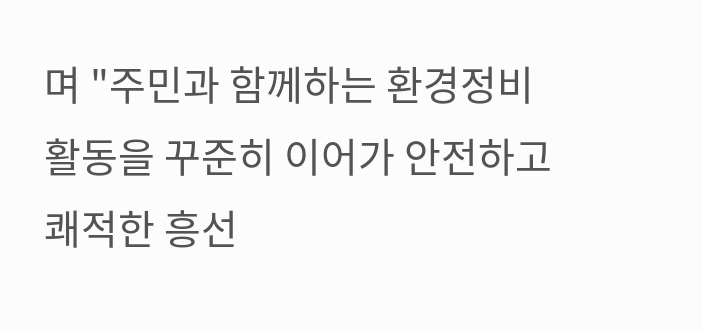며 "주민과 함께하는 환경정비 활동을 꾸준히 이어가 안전하고 쾌적한 흥선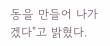동을 만들어 나가겠다"고 밝혔다.